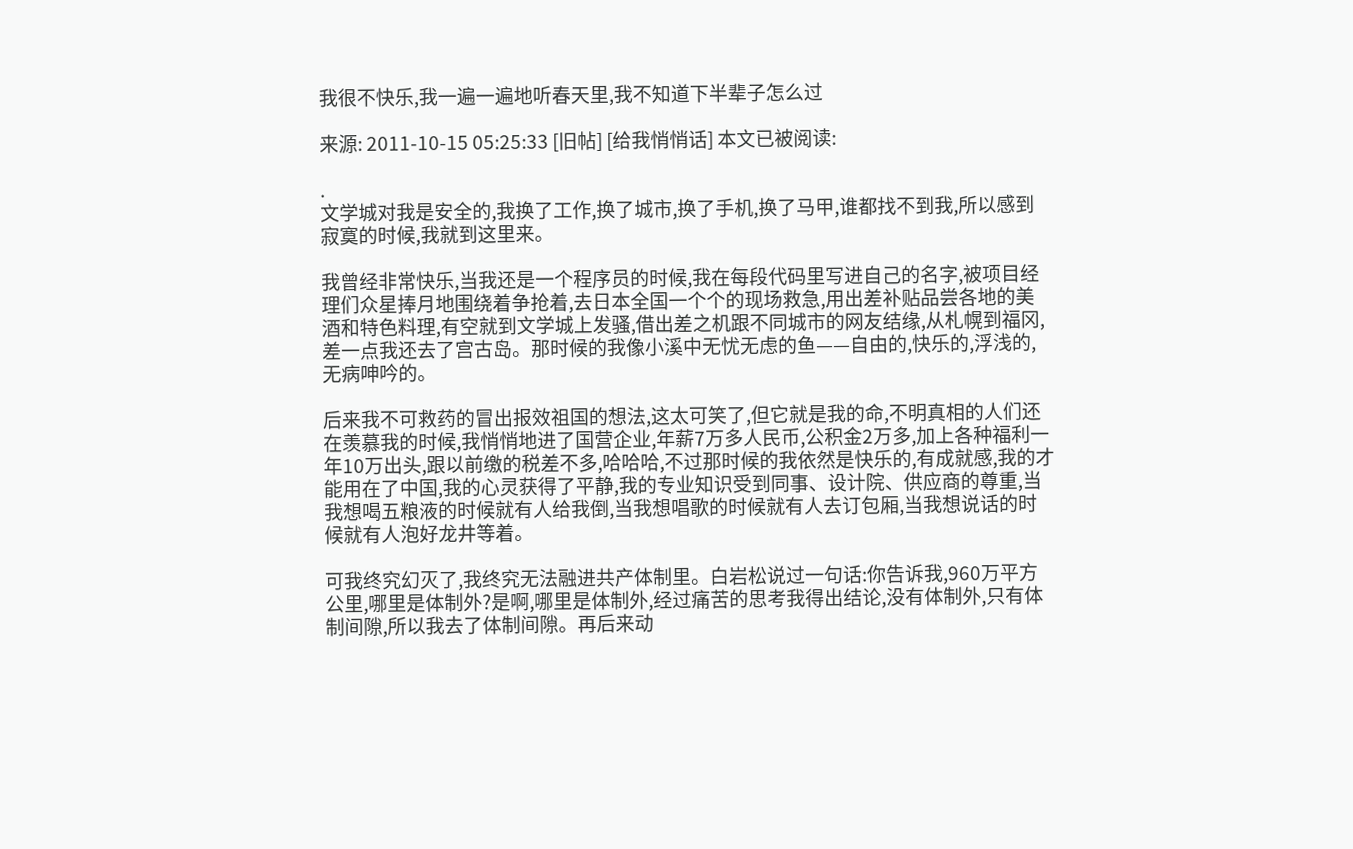我很不快乐,我一遍一遍地听春天里,我不知道下半辈子怎么过

来源: 2011-10-15 05:25:33 [旧帖] [给我悄悄话] 本文已被阅读:

.
文学城对我是安全的,我换了工作,换了城市,换了手机,换了马甲,谁都找不到我,所以感到寂寞的时候,我就到这里来。

我曾经非常快乐,当我还是一个程序员的时候,我在每段代码里写进自己的名字,被项目经理们众星捧月地围绕着争抢着,去日本全国一个个的现场救急,用出差补贴品尝各地的美酒和特色料理,有空就到文学城上发骚,借出差之机跟不同城市的网友结缘,从札幌到福冈,差一点我还去了宫古岛。那时候的我像小溪中无忧无虑的鱼——自由的,快乐的,浮浅的,无病呻吟的。

后来我不可救药的冒出报效祖国的想法,这太可笑了,但它就是我的命,不明真相的人们还在羡慕我的时候,我悄悄地进了国营企业,年薪7万多人民币,公积金2万多,加上各种福利一年10万出头,跟以前缴的税差不多,哈哈哈,不过那时候的我依然是快乐的,有成就感,我的才能用在了中国,我的心灵获得了平静,我的专业知识受到同事、设计院、供应商的尊重,当我想喝五粮液的时候就有人给我倒,当我想唱歌的时候就有人去订包厢,当我想说话的时候就有人泡好龙井等着。

可我终究幻灭了,我终究无法融进共产体制里。白岩松说过一句话:你告诉我,960万平方公里,哪里是体制外?是啊,哪里是体制外,经过痛苦的思考我得出结论,没有体制外,只有体制间隙,所以我去了体制间隙。再后来动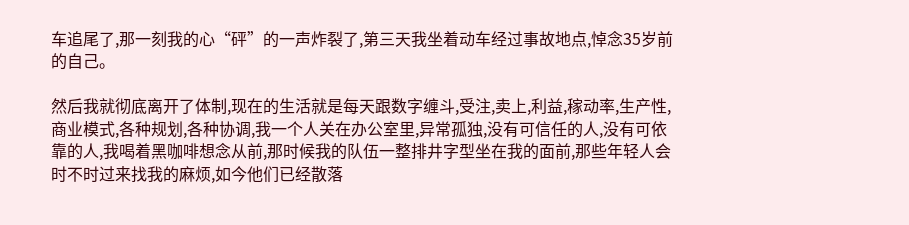车追尾了,那一刻我的心“砰”的一声炸裂了,第三天我坐着动车经过事故地点,悼念35岁前的自己。

然后我就彻底离开了体制,现在的生活就是每天跟数字缠斗,受注,卖上,利益,稼动率,生产性,商业模式,各种规划,各种协调,我一个人关在办公室里,异常孤独,没有可信任的人,没有可依靠的人,我喝着黑咖啡想念从前,那时候我的队伍一整排井字型坐在我的面前,那些年轻人会时不时过来找我的麻烦,如今他们已经散落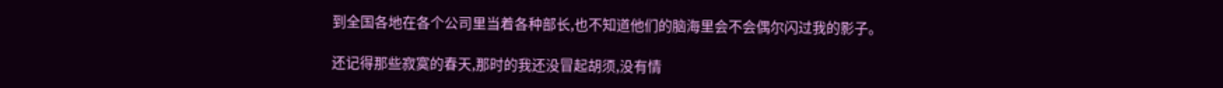到全国各地在各个公司里当着各种部长,也不知道他们的脑海里会不会偶尔闪过我的影子。

还记得那些寂寞的春天,那时的我还没冒起胡须,没有情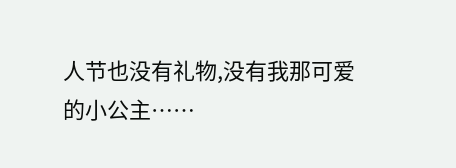人节也没有礼物,没有我那可爱的小公主……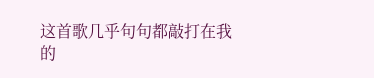这首歌几乎句句都敲打在我的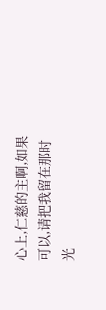心上,仁慈的主啊,如果可以,请把我留在那时光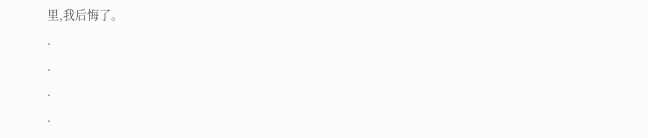里,我后悔了。
.
.
.
.